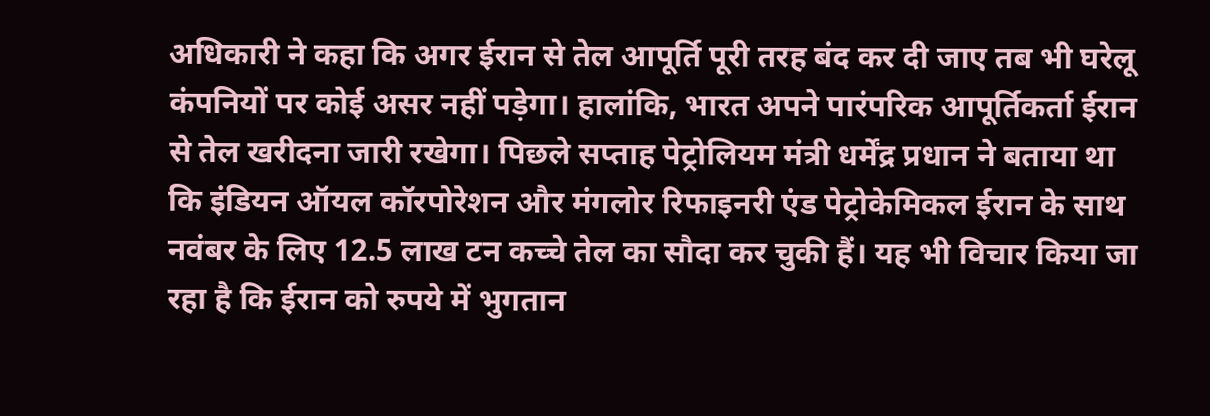अधिकारी ने कहा कि अगर ईरान से तेल आपूर्ति पूरी तरह बंद कर दी जाए तब भी घरेलू कंपनियों पर कोई असर नहीं पड़ेगा। हालांकि, भारत अपने पारंपरिक आपूर्तिकर्ता ईरान से तेल खरीदना जारी रखेगा। पिछले सप्ताह पेट्रोलियम मंत्री धर्मेंद्र प्रधान ने बताया था कि इंडियन ऑयल कॉरपोरेशन और मंगलोर रिफाइनरी एंड पेट्रोकेमिकल ईरान के साथ नवंबर के लिए 12.5 लाख टन कच्चे तेल का सौदा कर चुकी हैं। यह भी विचार किया जा रहा है कि ईरान को रुपये में भुगतान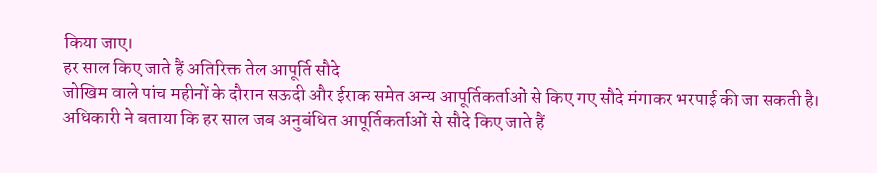किया जाए।
हर साल किए जाते हैं अतिरिक्त तेल आपूर्ति सौदे
जोखिम वाले पांच महीनों के दौरान सऊदी और ईराक समेत अन्य आपूर्तिकर्ताओं से किए गए सौदे मंगाकर भरपाई की जा सकती है। अधिकारी ने बताया कि हर साल जब अनुबंधित आपूर्तिकर्ताओं से सौदे किए जाते हैं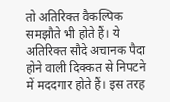तो अतिरिक्त वैकल्पिक समझौते भी होते हैं। ये अतिरिक्त सौदे अचानक पैदा होने वाली दिक्कत से निपटने में मददगार होते हैं। इस तरह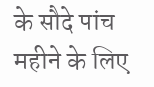के सौदे पांच महीने के लिए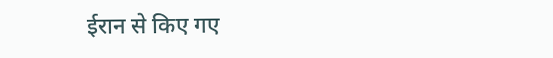ईरान से किए गए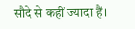सौदे से कहीं ज्यादा हैं।